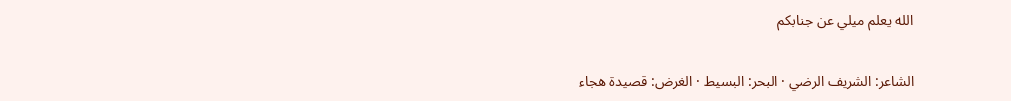الله يعلم ميلي عن جنابكم

الشاعر: الشريف الرضي · البحر: البسيط · الغرض: قصيدة هجاء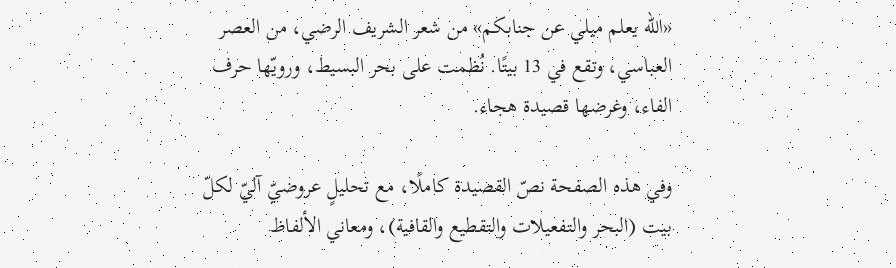«الله يعلم ميلي عن جنابكم» من شعر الشريف الرضي، من العصر العباسي، وتقع في 13 بيتًا. نُظمت على بحر البسيط، ورويّها حرف الفاء، وغرضها قصيدة هجاء.

وفي هذه الصفحة نصّ القصيدة كاملًا، مع تحليلٍ عروضيّ آليّ لكلّ بيت (البحر والتفعيلات والتقطيع والقافية)، ومعاني الألفاظ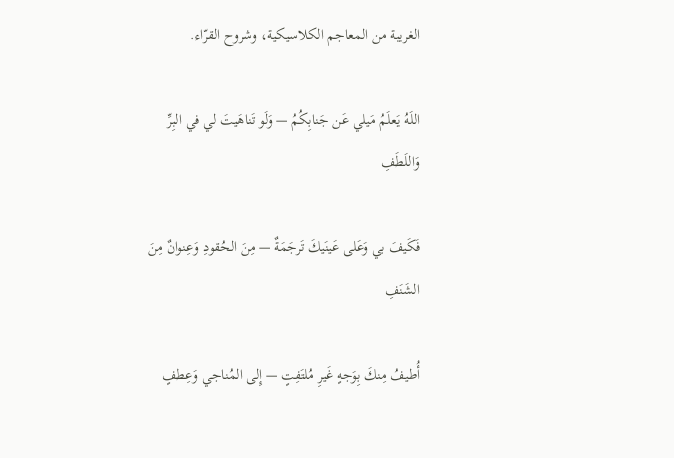الغريبة من المعاجم الكلاسيكية، وشروح القرّاء.

اللَهُ يَعلَمُ مَيلي عَن جَنابِكُمُ — وَلَو تَناهَيتَ لي في البِرِّ وَاللَطَفِ

فَكَيفَ بي وَعَلى عَينَيكَ تَرجَمَةٌ — مِنَ الحُقودِ وَعِنوانٌ مِنَ الشَنَفِ

أُطيفُ مِنكَ بِوَجهٍ غَيرِ مُلتَفِتٍ — إِلى المُناجي وَعِطفٍ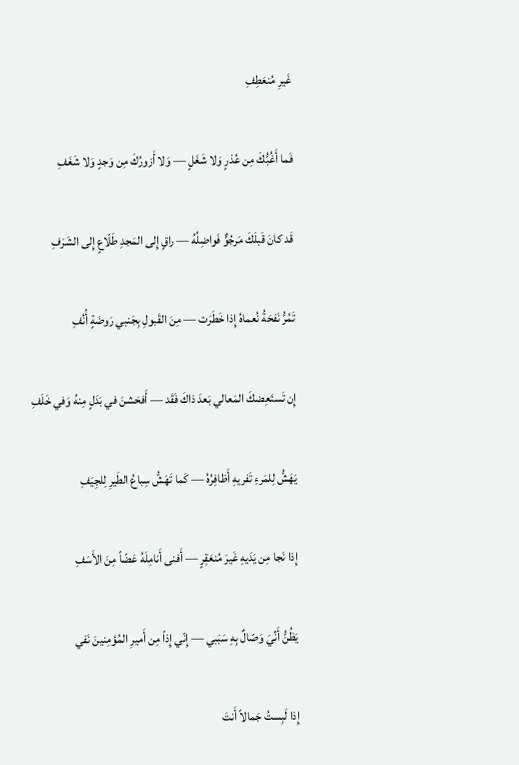غَيرِ مُنعَطِفِ

فَما أَغُبُّكَ مِن عُذرٍ وَلا شَغَلٍ — وَلا أَزورُكَ مِن وَجدٍ وَلا شَغَفِ

قَد كانَ قَبلَكَ مَرجُوٌّ فَواضِلُهُ — راقٍ إِلى المَجدِ طَلّاعٍ إِلى الشَرَفِ

تَمُرُّ نَفحَةُ نُعماهُ إِذا خَطَرَت — مِنَ القَبولِ بِجَنبي رَوضَةٍ أُنُفِ

إِن تَستَعِضكَ المَعالي بَعدَ ذاكَ فَقَد — أَفحَشنَ في بَدَلٍ مِنهُ وَفي خَلَفِ

يَهَشُّ لِلمَرءِ تَفريهِ أَظافِرُهُ — كَما تَهَشُّ سِباعُ الطَيرِ لِلجِيَفِ

إِذا نَجا مِن يَدَيهِ غَيرَ مُنعَقِرٍ — أَفنى أَنامِلَهُ عَضّاً مِنَ الأَسَفِ

يَظُنُّ أَنِّيَ وَصّالٌ بِهِ سَبَبي — إِنّي إِذاً مِن أَميرِ المُؤمِنينَ نَفي

إِذا لَبِستُ جَمالاً أَنتَ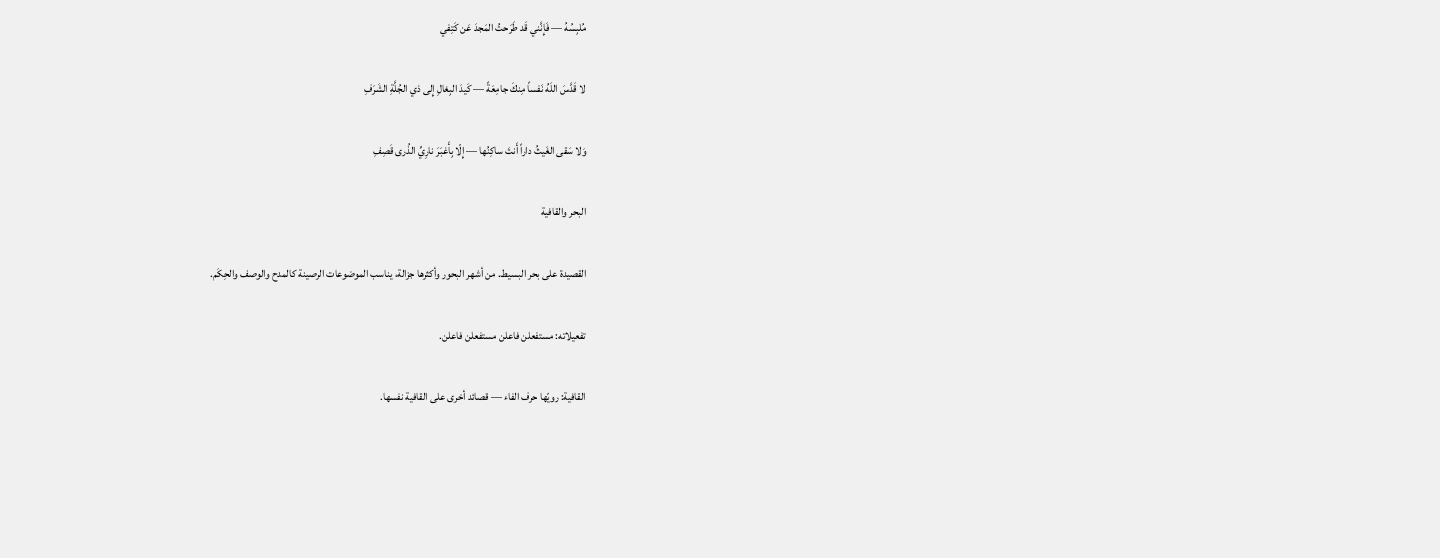مُلبِسُهُ — فَإِنَّني قَد طَرَحتُ المَجدَ عَن كَتِفي

لا قَدَّسَ اللَهُ نَفساً مِنكَ جامِعَةً — كَيدَ البِغالِ إِلى ذي الجُلَّةِ الشَرَفِ

وَلا سَقى الغَيثُ داراً أَنتَ ساكِنُها — إِلّا بِأَغبَرَ نارِيِّ الذُرى قَصِفِ

البحر والقافية

القصيدة على بحر البسيط. من أشهر البحور وأكثرها جزالة، يناسب الموضوعات الرصينة كالمدح والوصف والحِكَم.

تفعيلاته: مستفعلن فاعلن مستفعلن فاعلن.

القافية: رويّها حرف الفاء — قصائد أخرى على القافية نفسها.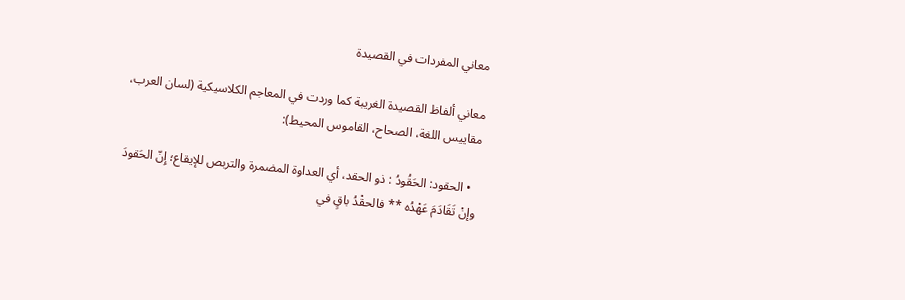معاني المفردات في القصيدة

معاني ألفاظ القصيدة الغريبة كما وردت في المعاجم الكلاسيكية (لسان العرب، مقاييس اللغة، الصحاح، القاموس المحيط):

  • الحقود: الحَقُودُ : ذو الحقد، أي العداوة المضمرة والتربص للإيقاع؛ إِنّ الحَقودَ وإنْ تَقَادَمَ عَهْدُه ** فالحقْدُ باقٍ في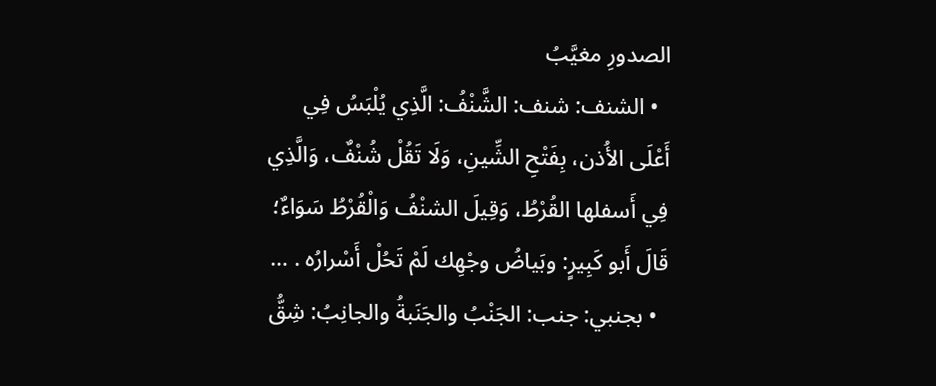الصدورِ مغيَّبُ
  • الشنف: شنف: الشَّنْفُ: الَّذِي يُلْبَسُ فِي أَعْلَى الأُذن، بِفَتْحِ الشِّينِ، وَلَا تَقُلْ شُنْفٌ، وَالَّذِي فِي أَسفلها القُرْطُ، وَقِيلَ الشنْفُ وَالْقُرْطُ سَوَاءٌ؛ قَالَ أَبو كَبِيرٍ: وبَياضُ وجْهِك لَمْ تَحُلْ أَسْرارُه . …
  • بجنبي: جنب: الجَنْبُ والجَنَبةُ والجانِبُ: شِقُّ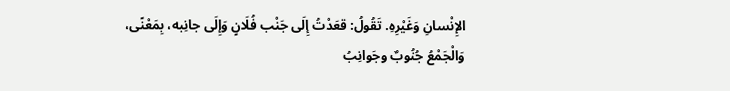الإِنْسانِ وَغَيْرِهِ. تَقُولُ: قعَدْتُ إِلَى جَنْب فُلَانٍ وَإِلَى جانِبه، بِمَعْنًى، وَالْجَمْعُ جُنُوبٌ وجَوانِبُ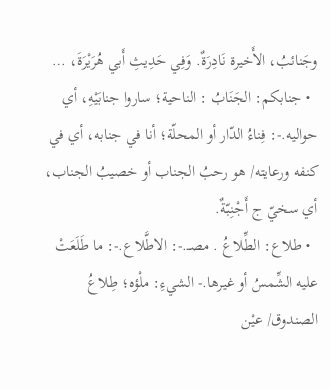وجَنائبُ، الأَخيرة نَادِرَةٌ. وَفِي حَدِيثِ أَبي هُرَيْرَةَ، …
  • جنابكم: الجَنَابُ : الناحية؛ ساروا جنابَيْهِ، أي حواليه.-: فِناءُ الدّار أو المحلّة؛ أنا في جنابه، أي في كنفه ورعايته/ هو رحبُ الجناب أو خصيبُ الجناب، أي سخيّ ج أَجْنِبّةٌ.
  • طلاع: الطِّلاعُ . مصــ.-: الاطَّلاع.-: ما طَلَعَتْ عليه الشِّمسُ أو غيرها.- الشيءِ: ملْؤه؛ طِلاعُ الصندوق/ عيْن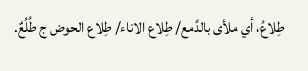طِلاعُ، أي ملأى بالدَّمع/ طِلاع الاناء/ طِلاع الحوض ج طُلُعٌ.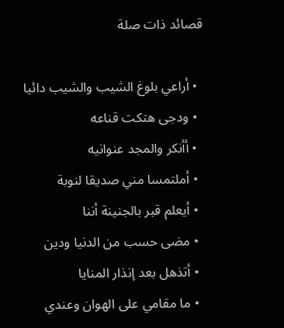قصائد ذات صلة

  • أراعي بلوغ الشيب والشيب دائيا
  • ودجى هتكت قناعه
  • أأنكر والمجد عنوانيه
  • أملتمسا مني صديقا لنوبة
  • أيعلم قبر بالجنينة أننا
  • مضى حسب من الدنيا ودين
  • أتذهل بعد إنذار المنايا
  • ما مقامي على الهوان وعندي